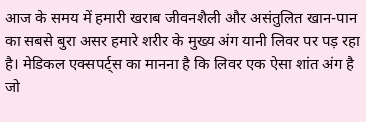आज के समय में हमारी खराब जीवनशैली और असंतुलित खान-पान का सबसे बुरा असर हमारे शरीर के मुख्य अंग यानी लिवर पर पड़ रहा है। मेडिकल एक्सपर्ट्स का मानना है कि लिवर एक ऐसा शांत अंग है जो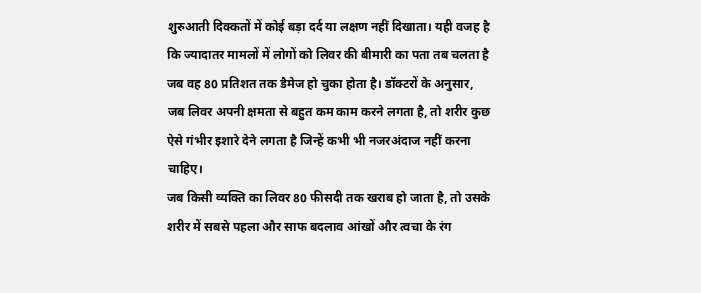शुरुआती दिक्कतों में कोई बड़ा दर्द या लक्षण नहीं दिखाता। यही वजह है कि ज्यादातर मामलों में लोगों को लिवर की बीमारी का पता तब चलता है जब वह 80 प्रतिशत तक डैमेज हो चुका होता है। डॉक्टरों के अनुसार, जब लिवर अपनी क्षमता से बहुत कम काम करने लगता है, तो शरीर कुछ ऐसे गंभीर इशारे देने लगता है जिन्हें कभी भी नजरअंदाज नहीं करना चाहिए।
जब किसी व्यक्ति का लिवर 80 फीसदी तक खराब हो जाता है, तो उसके शरीर में सबसे पहला और साफ बदलाव आंखों और त्वचा के रंग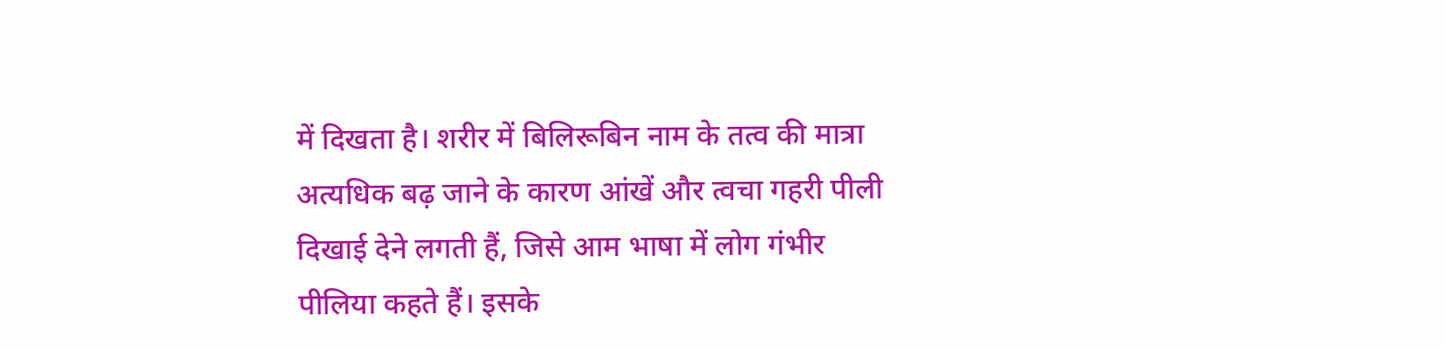में दिखता है। शरीर में बिलिरूबिन नाम के तत्व की मात्रा अत्यधिक बढ़ जाने के कारण आंखें और त्वचा गहरी पीली दिखाई देने लगती हैं, जिसे आम भाषा में लोग गंभीर पीलिया कहते हैं। इसके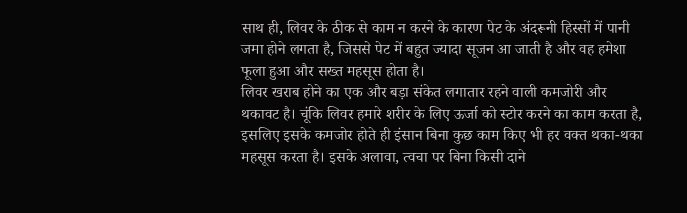साथ ही, लिवर के ठीक से काम न करने के कारण पेट के अंदरूनी हिस्सों में पानी जमा होने लगता है, जिससे पेट में बहुत ज्यादा सूजन आ जाती है और वह हमेशा फूला हुआ और सख्त महसूस होता है।
लिवर खराब होने का एक और बड़ा संकेत लगातार रहने वाली कमजोरी और थकावट है। चूंकि लिवर हमारे शरीर के लिए ऊर्जा को स्टोर करने का काम करता है, इसलिए इसके कमजोर होते ही इंसान बिना कुछ काम किए भी हर वक्त थका-थका महसूस करता है। इसके अलावा, त्वचा पर बिना किसी दाने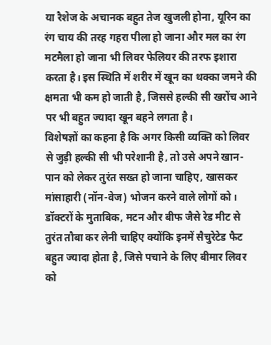या रैशेज के अचानक बहुत तेज खुजली होना, यूरिन का रंग चाय की तरह गहरा पीला हो जाना और मल का रंग मटमैला हो जाना भी लिवर फेलियर की तरफ इशारा करता है। इस स्थिति में शरीर में खून का थक्का जमने की क्षमता भी कम हो जाती है, जिससे हल्की सी खरोंच आने पर भी बहुत ज्यादा खून बहने लगता है।
विशेषज्ञों का कहना है कि अगर किसी व्यक्ति को लिवर से जुड़ी हल्की सी भी परेशानी है, तो उसे अपने खान-पान को लेकर तुरंत सख्त हो जाना चाहिए, खासकर मांसाहारी (नॉन-वेज) भोजन करने वाले लोगों को। डॉक्टरों के मुताबिक, मटन और बीफ जैसे रेड मीट से तुरंत तौबा कर लेनी चाहिए क्योंकि इनमें सैचुरेटेड फैट बहुत ज्यादा होता है, जिसे पचाने के लिए बीमार लिवर को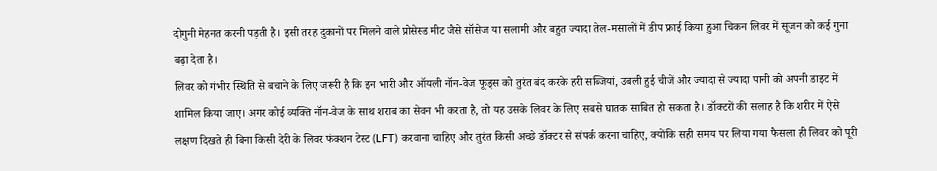दोगुनी मेहनत करनी पड़ती है। इसी तरह दुकानों पर मिलने वाले प्रोसेस्ड मीट जैसे सॉसेज या सलामी और बहुत ज्यादा तेल-मसालों में डीप फ्राई किया हुआ चिकन लिवर में सूजन को कई गुना बढ़ा देता है।
लिवर को गंभीर स्थिति से बचाने के लिए जरूरी है कि इन भारी और ऑयली नॉन-वेज फूड्स को तुरंत बंद करके हरी सब्जियां, उबली हुई चीजें और ज्यादा से ज्यादा पानी को अपनी डाइट में शामिल किया जाए। अगर कोई व्यक्ति नॉन-वेज के साथ शराब का सेवन भी करता है, तो यह उसके लिवर के लिए सबसे घातक साबित हो सकता है। डॉक्टरों की सलाह है कि शरीर में ऐसे लक्षण दिखते ही बिना किसी देरी के लिवर फंक्शन टेस्ट (LFT) करवाना चाहिए और तुरंत किसी अच्छे डॉक्टर से संपर्क करना चाहिए, क्योंकि सही समय पर लिया गया फैसला ही लिवर को पूरी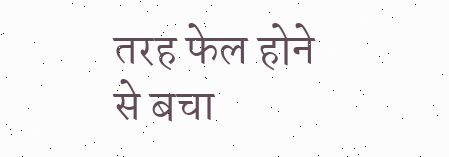तरह फेल होने से बचा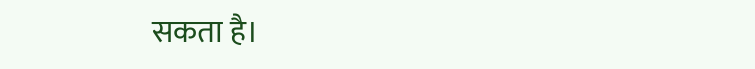सकता है।